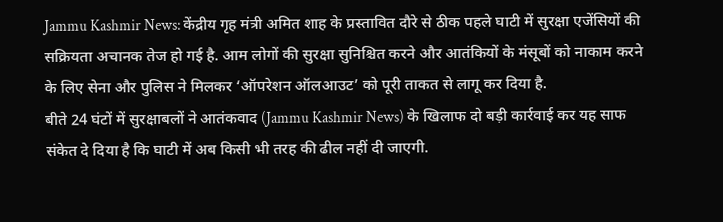Jammu Kashmir News: केंद्रीय गृह मंत्री अमित शाह के प्रस्तावित दौरे से ठीक पहले घाटी में सुरक्षा एजेंसियों की सक्रियता अचानक तेज हो गई है. आम लोगों की सुरक्षा सुनिश्चित करने और आतंकियों के मंसूबों को नाकाम करने के लिए सेना और पुलिस ने मिलकर ‘ऑपरेशन ऑलआउट’ को पूरी ताकत से लागू कर दिया है.
बीते 24 घंटों में सुरक्षाबलों ने आतंकवाद (Jammu Kashmir News) के खिलाफ दो बड़ी कार्रवाई कर यह साफ संकेत दे दिया है कि घाटी में अब किसी भी तरह की ढील नहीं दी जाएगी.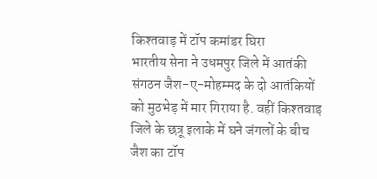किश्तवाड़ में टॉप कमांडर घिरा
भारतीय सेना ने उधमपुर जिले में आतंकी संगठन जैश-ए-मोहम्मद के दो आतंकियों को मुठभेड़ में मार गिराया है. वहीं किश्तवाड़ जिले के छत्रू इलाके में घने जंगलों के बीच जैश का टॉप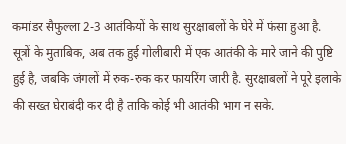कमांडर सैफुल्ला 2-3 आतंकियों के साथ सुरक्षाबलों के घेरे में फंसा हुआ है.
सूत्रों के मुताबिक, अब तक हुई गोलीबारी में एक आतंकी के मारे जाने की पुष्टि हुई है, जबकि जंगलों में रुक-रुक कर फायरिंग जारी है. सुरक्षाबलों ने पूरे इलाके की सख्त घेराबंदी कर दी है ताकि कोई भी आतंकी भाग न सके.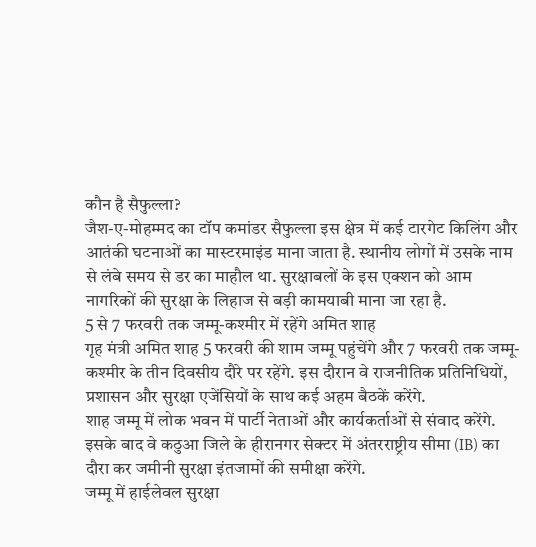कौन है सैफुल्ला?
जैश-ए-मोहम्मद का टॉप कमांडर सैफुल्ला इस क्षेत्र में कई टारगेट किलिंग और आतंकी घटनाओं का मास्टरमाइंड माना जाता है. स्थानीय लोगों में उसके नाम से लंबे समय से डर का माहौल था. सुरक्षाबलों के इस एक्शन को आम नागरिकों की सुरक्षा के लिहाज से बड़ी कामयाबी माना जा रहा है.
5 से 7 फरवरी तक जम्मू-कश्मीर में रहेंगे अमित शाह
गृह मंत्री अमित शाह 5 फरवरी की शाम जम्मू पहुंचेंगे और 7 फरवरी तक जम्मू-कश्मीर के तीन दिवसीय दौरे पर रहेंगे. इस दौरान वे राजनीतिक प्रतिनिधियों, प्रशासन और सुरक्षा एजेंसियों के साथ कई अहम बैठकें करेंगे.
शाह जम्मू में लोक भवन में पार्टी नेताओं और कार्यकर्ताओं से संवाद करेंगे. इसके बाद वे कठुआ जिले के हीरानगर सेक्टर में अंतरराष्ट्रीय सीमा (IB) का दौरा कर जमीनी सुरक्षा इंतजामों की समीक्षा करेंगे.
जम्मू में हाईलेवल सुरक्षा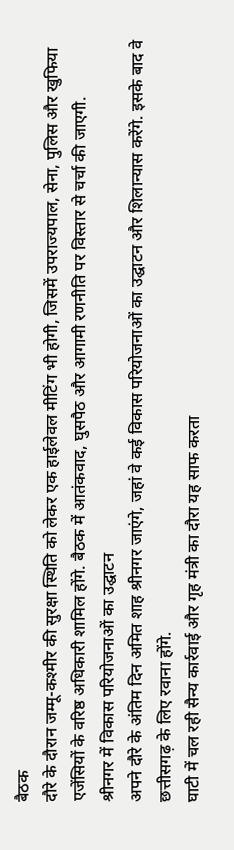बैठक
दौरे के दौरान जम्मू-कश्मीर की सुरक्षा स्थिति को लेकर एक हाईलेवल मीटिंग भी होगी, जिसमें उपराज्यपाल, सेना, पुलिस और खुफिया एजेंसियों के वरिष्ठ अधिकारी शामिल होंगे. बैठक में आतंकवाद, घुसपैठ और आगामी रणनीति पर विस्तार से चर्चा की जाएगी.
श्रीनगर में विकास परियोजनाओं का उद्घाटन
अपने दौरे के अंतिम दिन अमित शाह श्रीनगर जाएंगे, जहां वे कई विकास परियोजनाओं का उद्घाटन और शिलान्यास करेंगे. इसके बाद वे छत्तीसगढ़ के लिए रवाना होंगे.
घाटी में चल रही सैन्य कार्रवाई और गृह मंत्री का दौरा यह साफ करता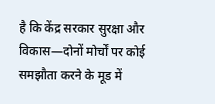है कि केंद्र सरकार सुरक्षा और विकास—दोनों मोर्चों पर कोई समझौता करने के मूड में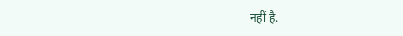नहीं है.